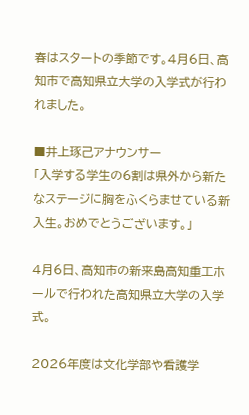春はスタートの季節です。4月6日、高知市で高知県立大学の入学式が行われました。

■井上琢己アナウンサー
「入学する学生の6割は県外から新たなステージに胸をふくらませている新入生。おめでとうございます。」

4月6日、高知市の新来島高知重工ホールで行われた高知県立大学の入学式。

2026年度は文化学部や看護学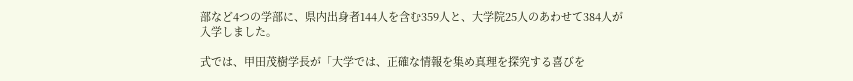部など4つの学部に、県内出身者144人を含む359人と、大学院25人のあわせて384人が入学しました。

式では、甲田茂樹学長が「大学では、正確な情報を集め真理を探究する喜びを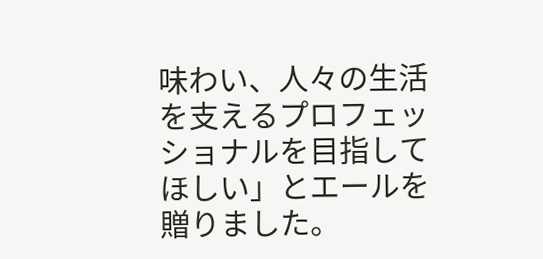味わい、人々の生活を支えるプロフェッショナルを目指してほしい」とエールを贈りました。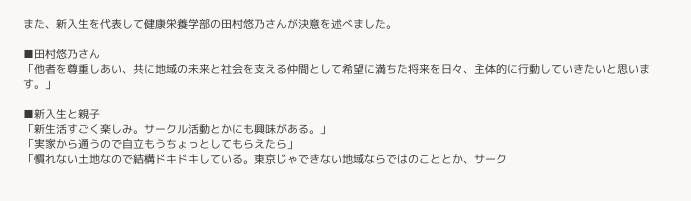また、新入生を代表して健康栄養学部の田村悠乃さんが決意を述べました。

■田村悠乃さん
「他者を尊重しあい、共に地域の未来と社会を支える仲間として希望に満ちた将来を日々、主体的に行動していきたいと思います。」

■新入生と親子
「新生活すごく楽しみ。サークル活動とかにも興味がある。」
「実家から通うので自立もうちょっとしてもらえたら」
「慣れない土地なので結構ドキドキしている。東京じゃできない地域ならではのこととか、サーク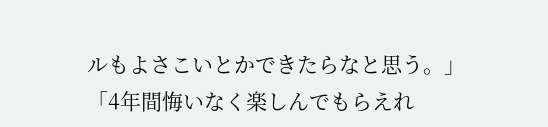ルもよさこいとかできたらなと思う。」
「4年間悔いなく楽しんでもらえれ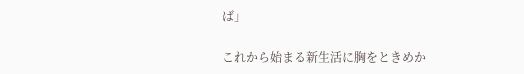ば」

これから始まる新生活に胸をときめか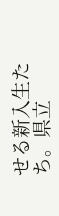せる新入生たち。県立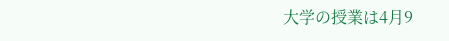大学の授業は4月9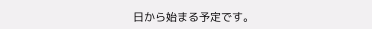日から始まる予定です。